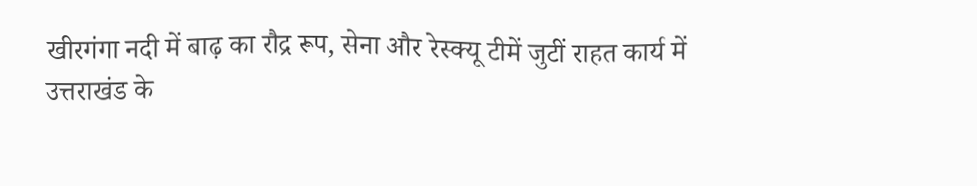खीरगंगा नदी में बाढ़ का रौद्र रूप, सेना और रेस्क्यू टीमें जुटीं राहत कार्य में
उत्तराखंड के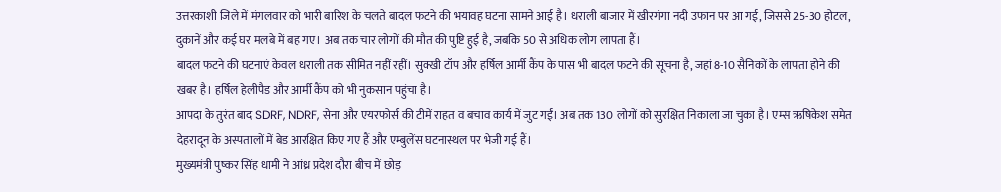उत्तरकाशी जिले में मंगलवार को भारी बारिश के चलते बादल फटने की भयावह घटना सामने आई है। धराली बाजार में खीरगंगा नदी उफान पर आ गई, जिससे 25-30 होटल, दुकानें और कई घर मलबे में बह गए। अब तक चार लोगों की मौत की पुष्टि हुई है, जबकि 50 से अधिक लोग लापता हैं।
बादल फटने की घटनाएं केवल धराली तक सीमित नहीं रहीं। सुक्खी टॉप और हर्षिल आर्मी कैंप के पास भी बादल फटने की सूचना है, जहां 8-10 सैनिकों के लापता होने की खबर है। हर्षिल हेलीपैड और आर्मी कैंप को भी नुकसान पहुंचा है।
आपदा के तुरंत बाद SDRF, NDRF, सेना और एयरफोर्स की टीमें राहत व बचाव कार्य में जुट गईं। अब तक 130 लोगों को सुरक्षित निकाला जा चुका है। एम्स ऋषिकेश समेत देहरादून के अस्पतालों में बेड आरक्षित किए गए हैं और एम्बुलेंस घटनास्थल पर भेजी गई हैं।
मुख्यमंत्री पुष्कर सिंह धामी ने आंध्र प्रदेश दौरा बीच में छोड़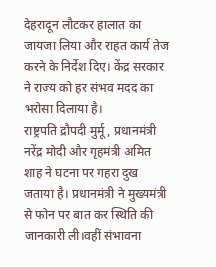देहरादून लौटकर हालात का जायजा लिया और राहत कार्य तेज करने के निर्देश दिए। केंद्र सरकार ने राज्य को हर संभव मदद का भरोसा दिलाया है।
राष्ट्रपति द्रौपदी मुर्मू, प्रधानमंत्री नरेंद्र मोदी और गृहमंत्री अमित शाह ने घटना पर गहरा दुख जताया है। प्रधानमंत्री ने मुख्यमंत्री से फोन पर बात कर स्थिति की जानकारी ली।वहीं संभावना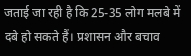जताई जा रही है कि 25-35 लोग मलबे में दबे हो सकते हैं। प्रशासन और बचाव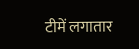टीमें लगातार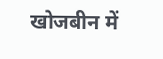खोजबीन में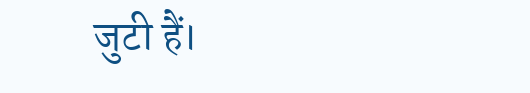जुटी हैं।